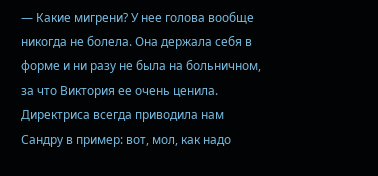— Какие мигрени? У нее голова вообще никогда не болела. Она держала себя в форме и ни разу не была на больничном, за что Виктория ее очень ценила. Директриса всегда приводила нам Сандру в пример: вот, мол, как надо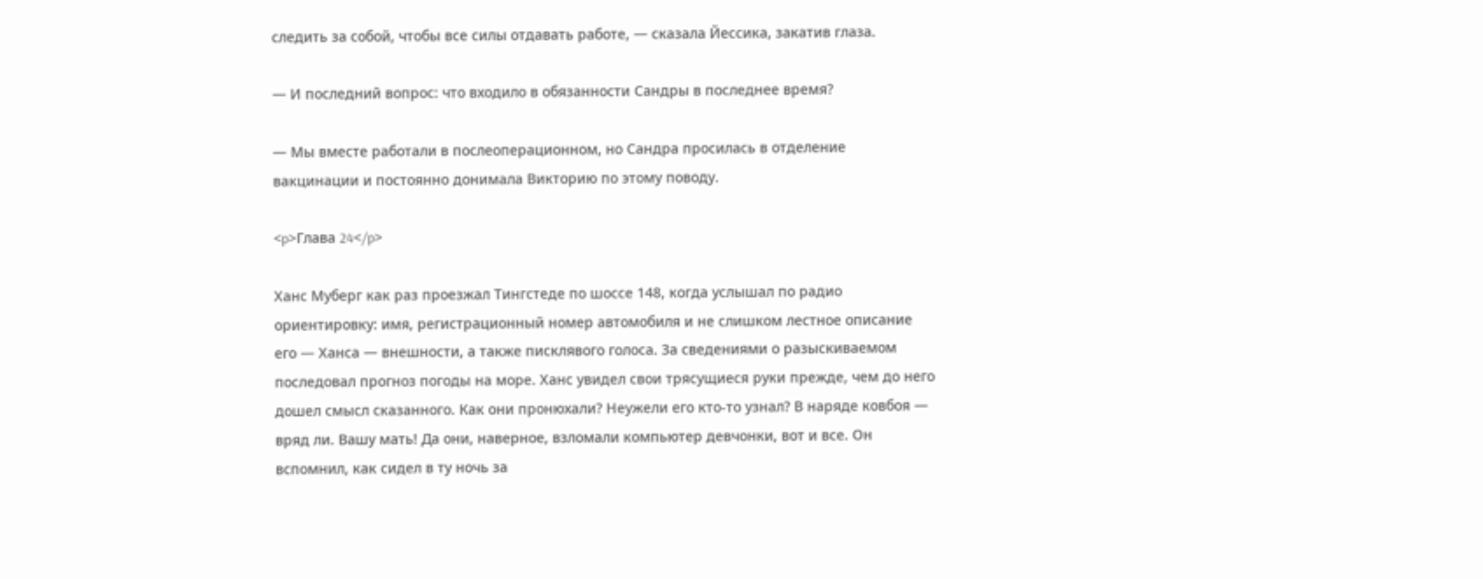следить за собой, чтобы все силы отдавать работе, — сказала Йессика, закатив глаза.

— И последний вопрос: что входило в обязанности Сандры в последнее время?

— Мы вместе работали в послеоперационном, но Сандра просилась в отделение вакцинации и постоянно донимала Викторию по этому поводу.

<p>Глава 24</p>

Ханс Муберг как раз проезжал Тингстеде по шоссе 148, когда услышал по радио ориентировку: имя, регистрационный номер автомобиля и не слишком лестное описание его — Ханса — внешности, а также писклявого голоса. За сведениями о разыскиваемом последовал прогноз погоды на море. Ханс увидел свои трясущиеся руки прежде, чем до него дошел смысл сказанного. Как они пронюхали? Неужели его кто-то узнал? В наряде ковбоя — вряд ли. Вашу мать! Да они, наверное, взломали компьютер девчонки, вот и все. Он вспомнил, как сидел в ту ночь за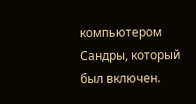компьютером Сандры, который был включен.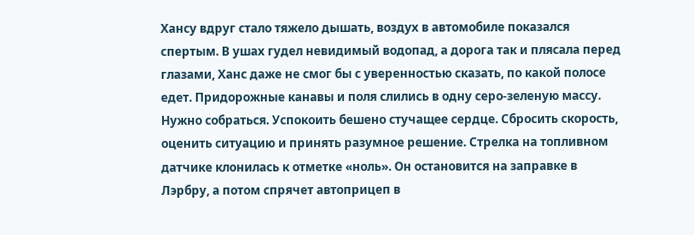Хансу вдруг стало тяжело дышать, воздух в автомобиле показался спертым. В ушах гудел невидимый водопад, а дорога так и плясала перед глазами, Ханс даже не смог бы с уверенностью сказать, по какой полосе едет. Придорожные канавы и поля слились в одну серо-зеленую массу. Нужно собраться. Успокоить бешено стучащее сердце. Сбросить скорость, оценить ситуацию и принять разумное решение. Стрелка на топливном датчике клонилась к отметке «ноль». Он остановится на заправке в Лэрбру, а потом спрячет автоприцеп в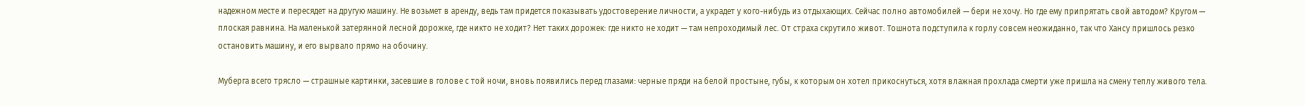надежном месте и пересядет на другую машину. Не возьмет в аренду, ведь там придется показывать удостоверение личности, а украдет у кого-нибудь из отдыхающих. Сейчас полно автомобилей — бери не хочу. Но где ему припрятать свой автодом? Кругом — плоская равнина. На маленькой затерянной лесной дорожке, где никто не ходит? Нет таких дорожек: где никто не ходит — там непроходимый лес. От страха скрутило живот. Тошнота подступила к горлу совсем неожиданно, так что Хансу пришлось резко остановить машину, и его вырвало прямо на обочину.

Муберга всего трясло — страшные картинки, засевшие в голове с той ночи, вновь появились перед глазами: черные пряди на белой простыне, губы, к которым он хотел прикоснуться, хотя влажная прохлада смерти уже пришла на смену теплу живого тела.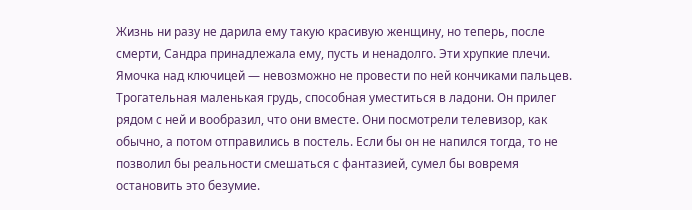Жизнь ни разу не дарила ему такую красивую женщину, но теперь, после смерти, Сандра принадлежала ему, пусть и ненадолго. Эти хрупкие плечи. Ямочка над ключицей — невозможно не провести по ней кончиками пальцев. Трогательная маленькая грудь, способная уместиться в ладони. Он прилег рядом с ней и вообразил, что они вместе. Они посмотрели телевизор, как обычно, а потом отправились в постель. Если бы он не напился тогда, то не позволил бы реальности смешаться с фантазией, сумел бы вовремя остановить это безумие.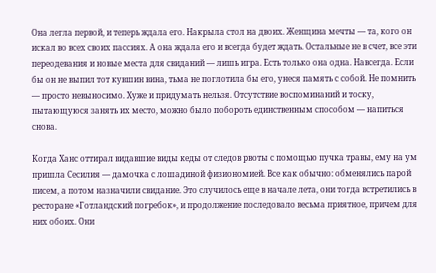Она легла первой, и теперь ждала его. Накрыла стол на двоих. Женщина мечты — та, кого он искал во всех своих пассиях. А она ждала его и всегда будет ждать. Остальные не в счет, все эти переодевания и новые места для свиданий — лишь игра. Есть только она одна. Навсегда. Если бы он не выпил тот кувшин вина, тьма не поглотила бы его, унеся память с собой. Не помнить — просто невыносимо. Хуже и придумать нельзя. Отсутствие воспоминаний и тоску, пытающуюся занять их место, можно было побороть единственным способом — напиться снова.

Когда Ханс оттирал видавшие виды кеды от следов рвоты с помощью пучка травы, ему на ум пришла Сесилия — дамочка с лошадиной физиономией. Все как обычно: обменялись парой писем, а потом назначили свидание. Это случилось еще в начале лета, они тогда встретились в ресторане «Готландский погребок», и продолжение последовало весьма приятное, причем для них обоих. Они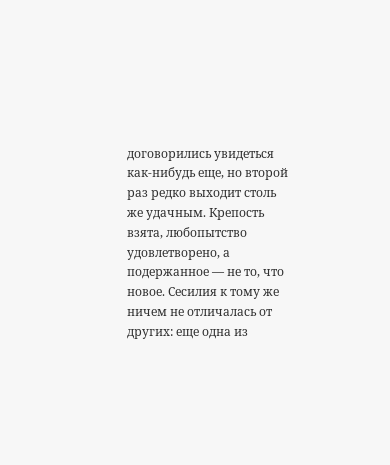договорились увидеться как-нибудь еще, но второй раз редко выходит столь же удачным. Крепость взята, любопытство удовлетворено, а подержанное — не то, что новое. Сесилия к тому же ничем не отличалась от других: еще одна из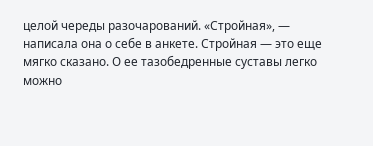целой череды разочарований. «Стройная», — написала она о себе в анкете. Стройная — это еще мягко сказано. О ее тазобедренные суставы легко можно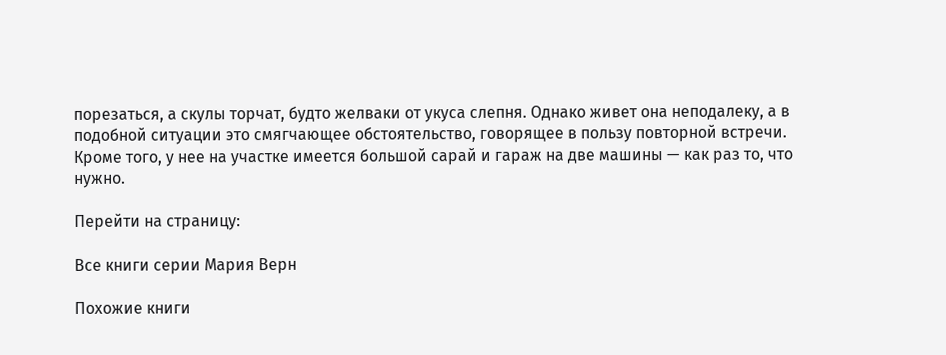порезаться, а скулы торчат, будто желваки от укуса слепня. Однако живет она неподалеку, а в подобной ситуации это смягчающее обстоятельство, говорящее в пользу повторной встречи. Кроме того, у нее на участке имеется большой сарай и гараж на две машины — как раз то, что нужно.

Перейти на страницу:

Все книги серии Мария Верн

Похожие книги